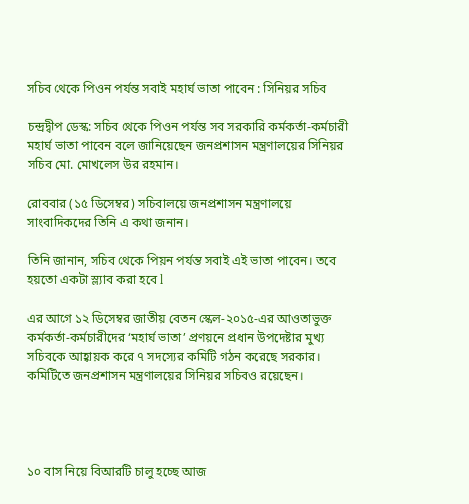সচিব থেকে পিওন পর্যন্ত সবাই মহার্ঘ ভাতা পাবেন : সিনিয়র সচিব

চন্দ্রদ্বীপ ডেস্ক: সচিব থেকে পিওন পর্যন্ত সব সরকারি কর্মকর্তা-কর্মচারী মহার্ঘ ভাতা পাবেন বলে জানিয়েছেন জনপ্রশাসন মন্ত্রণালয়ের সিনিয়র সচিব মো. মোখলেস উর রহমান।

রোববার (১৫ ডিসেম্বর) সচিবালয়ে জনপ্রশাসন মন্ত্রণালয়ে সাংবাদিকদের তিনি এ কথা জনান।

তিনি জানান, সচিব থেকে পিয়ন পর্যন্ত সবাই এই ভাতা পাবেন। তবে হয়তো একটা স্ল্যাব করা হবে l

এর আগে ১২ ডিসেম্বর জাতীয় বেতন স্কেল-২০১৫-এর আওতাভুক্ত কর্মকর্তা-কর্মচারীদের ‘মহার্ঘ ভাতা’ প্রণয়নে প্রধান উপদেষ্টার মুখ্য সচিবকে আহ্বায়ক করে ৭ সদস্যের কমিটি গঠন করেছে সরকার। কমিটিতে জনপ্রশাসন মন্ত্রণালয়ের সিনিয়র সচিবও রয়েছেন।




১০ বাস নিয়ে বিআরটি চালু হচ্ছে আজ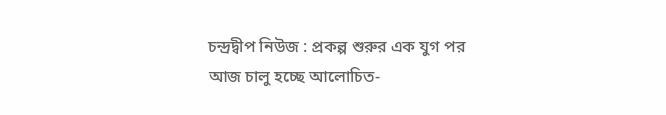চন্দ্রদ্বীপ নিউজ : প্রকল্প শুরুর এক যুগ পর আজ চালু হচ্ছে আলোচিত-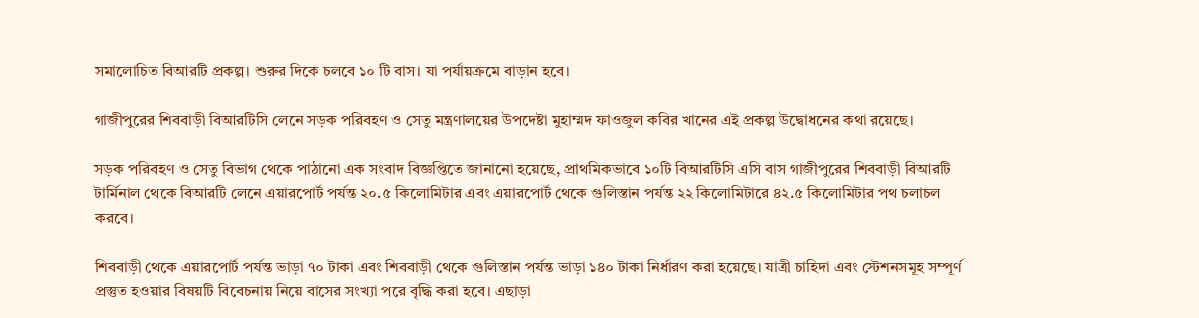সমালোচিত বিআরটি প্রকল্প। শুরুর দিকে চলবে ১০ টি বাস। যা পর্যায়ক্রমে বাড়ান হবে।

গাজীপুরের শিববাড়ী বিআরটিসি লেনে সড়ক পরিবহণ ও সেতু মন্ত্রণালয়ের উপদেষ্টা মুহাম্মদ ফাওজুল কবির খানের এই প্রকল্প উদ্বোধনের কথা রয়েছে।

সড়ক পরিবহণ ও সেতু বিভাগ থেকে পাঠানো এক সংবাদ বিজ্ঞপ্তিতে জানানো হয়েছে, প্রাথমিকভাবে ১০টি বিআরটিসি এসি বাস গাজীপুরের শিববাড়ী বিআরটি টার্মিনাল থেকে বিআরটি লেনে এয়ারপোর্ট পর্যন্ত ২০.৫ কিলোমিটার এবং এয়ারপোর্ট থেকে গুলিস্তান পর্যন্ত ২২ কিলোমিটারে ৪২.৫ কিলোমিটার পথ চলাচল করবে।

শিববাড়ী থেকে এয়ারপোর্ট পর্যন্ত ভাড়া ৭০ টাকা এবং শিববাড়ী থেকে গুলিস্তান পর্যন্ত ভাড়া ১৪০ টাকা নির্ধারণ করা হয়েছে। যাত্রী চাহিদা এবং স্টেশনসমূহ সম্পূর্ণ প্রস্তুত হওয়ার বিষয়টি বিবেচনায় নিয়ে বাসের সংখ্যা পরে বৃদ্ধি করা হবে। এছাড়া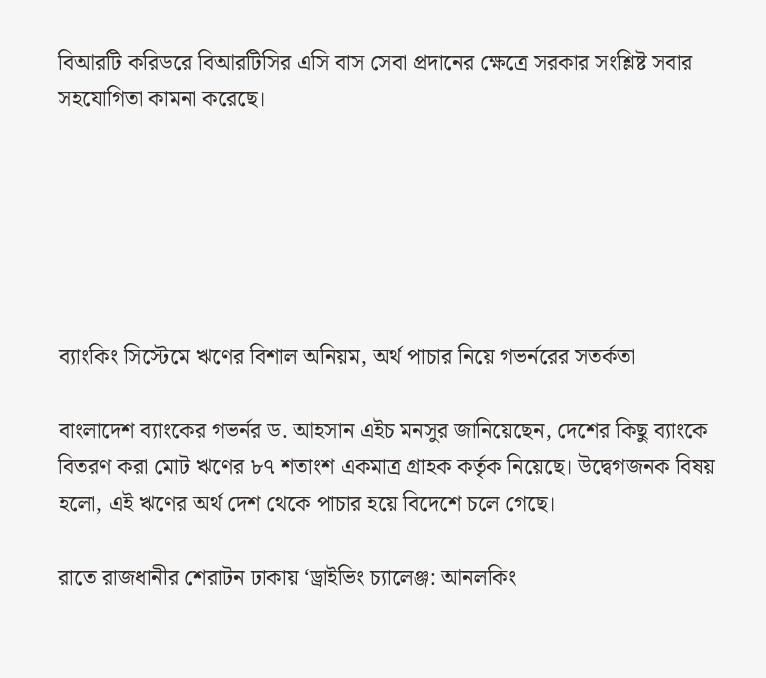বিআরটি করিডরে বিআরটিসির এসি বাস সেবা প্রদানের ক্ষেত্রে সরকার সংশ্লিষ্ট সবার সহযোগিতা কামনা করেছে।






ব্যাংকিং সিস্টেমে ঋণের বিশাল অনিয়ম, অর্থ পাচার নিয়ে গভর্নরের সতর্কতা

বাংলাদেশ ব্যাংকের গভর্নর ড. আহসান এইচ মনসুর জানিয়েছেন, দেশের কিছু ব্যাংকে বিতরণ করা মোট ঋণের ৮৭ শতাংশ একমাত্র গ্রাহক কর্তৃক নিয়েছে। উদ্বেগজনক বিষয় হলো, এই ঋণের অর্থ দেশ থেকে পাচার হয়ে বিদেশে চলে গেছে।

রাতে রাজধানীর শেরাটন ঢাকায় ‘ড্রাইভিং চ্যালেঞ্জ: আনলকিং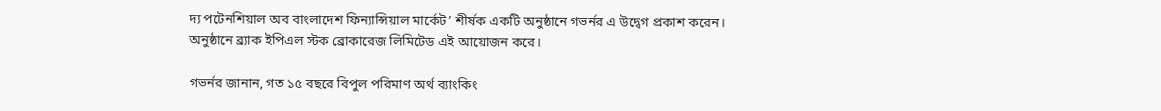দ্য পটেনশিয়াল অব বাংলাদেশ ফিন্যান্সিয়াল মার্কেট’ শীর্ষক একটি অনুষ্ঠানে গভর্নর এ উদ্বেগ প্রকাশ করেন। অনুষ্ঠানে ব্র্যাক ইপিএল স্টক ব্রোকারেজ লিমিটেড এই আয়োজন করে।

গভর্নর জানান, গত ১৫ বছরে বিপুল পরিমাণ অর্থ ব্যাংকিং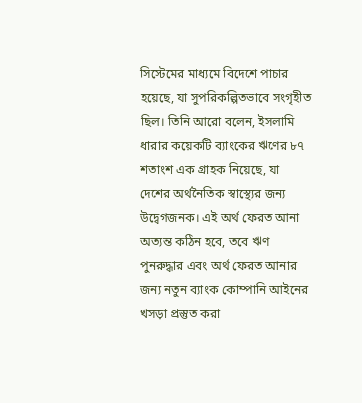সিস্টেমের মাধ্যমে বিদেশে পাচার হয়েছে, যা সুপরিকল্পিতভাবে সংগৃহীত ছিল। তিনি আরো বলেন, ইসলামি ধারার কয়েকটি ব্যাংকের ঋণের ৮৭ শতাংশ এক গ্রাহক নিয়েছে, যা দেশের অর্থনৈতিক স্বাস্থ্যের জন্য উদ্বেগজনক। এই অর্থ ফেরত আনা অত্যন্ত কঠিন হবে, তবে ঋণ পুনরুদ্ধার এবং অর্থ ফেরত আনার জন্য নতুন ব্যাংক কোম্পানি আইনের খসড়া প্রস্তুত করা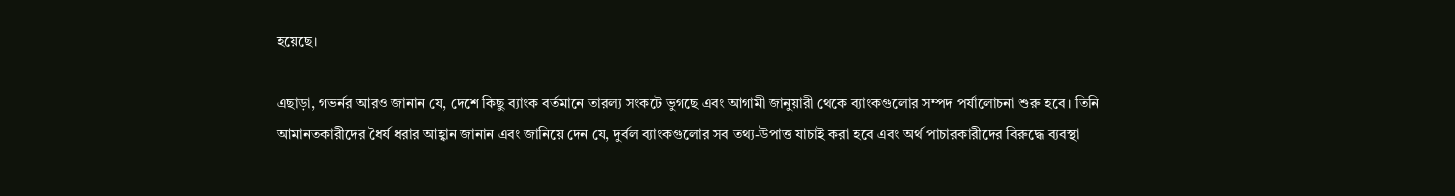হয়েছে।

এছাড়া, গভর্নর আরও জানান যে, দেশে কিছু ব্যাংক বর্তমানে তারল্য সংকটে ভুগছে এবং আগামী জানুয়ারী থেকে ব্যাংকগুলোর সম্পদ পর্যালোচনা শুরু হবে। তিনি আমানতকারীদের ধৈর্য ধরার আহ্বান জানান এবং জানিয়ে দেন যে, দুর্বল ব্যাংকগুলোর সব তথ্য-উপাত্ত যাচাই করা হবে এবং অর্থ পাচারকারীদের বিরুদ্ধে ব্যবস্থা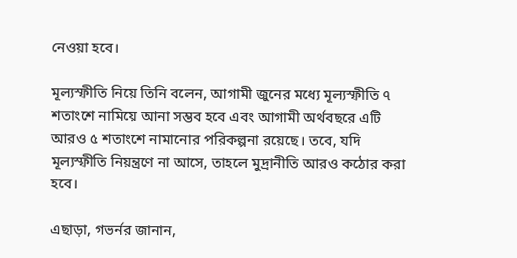নেওয়া হবে।

মূল্যস্ফীতি নিয়ে তিনি বলেন, আগামী জুনের মধ্যে মূল্যস্ফীতি ৭ শতাংশে নামিয়ে আনা সম্ভব হবে এবং আগামী অর্থবছরে এটি আরও ৫ শতাংশে নামানোর পরিকল্পনা রয়েছে। তবে, যদি মূল্যস্ফীতি নিয়ন্ত্রণে না আসে, তাহলে মুদ্রানীতি আরও কঠোর করা হবে।

এছাড়া, গভর্নর জানান,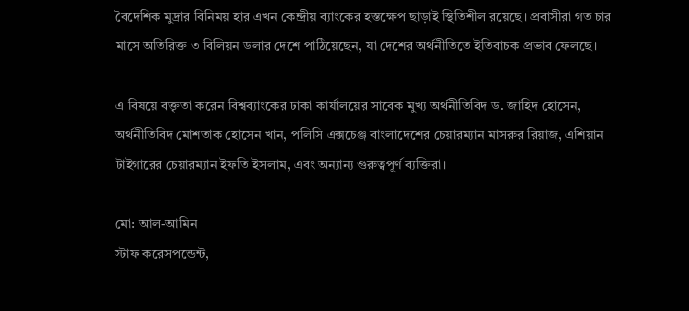বৈদেশিক মুদ্রার বিনিময় হার এখন কেন্দ্রীয় ব্যাংকের হস্তক্ষেপ ছাড়াই স্থিতিশীল রয়েছে। প্রবাসীরা গত চার মাসে অতিরিক্ত ৩ বিলিয়ন ডলার দেশে পাঠিয়েছেন, যা দেশের অর্থনীতিতে ইতিবাচক প্রভাব ফেলছে।

এ বিষয়ে বক্তৃতা করেন বিশ্বব্যাংকের ঢাকা কার্যালয়ের সাবেক মুখ্য অর্থনীতিবিদ ড. জাহিদ হোসেন, অর্থনীতিবিদ মোশতাক হোসেন খান, পলিসি এক্সচেঞ্জ বাংলাদেশের চেয়ারম্যান মাসরুর রিয়াজ, এশিয়ান টাইগারের চেয়ারম্যান ইফতি ইসলাম, এবং অন্যান্য গুরুত্বপূর্ণ ব্যক্তিরা।

মো: আল-আমিন
স্টাফ করেসপন্ডেন্ট,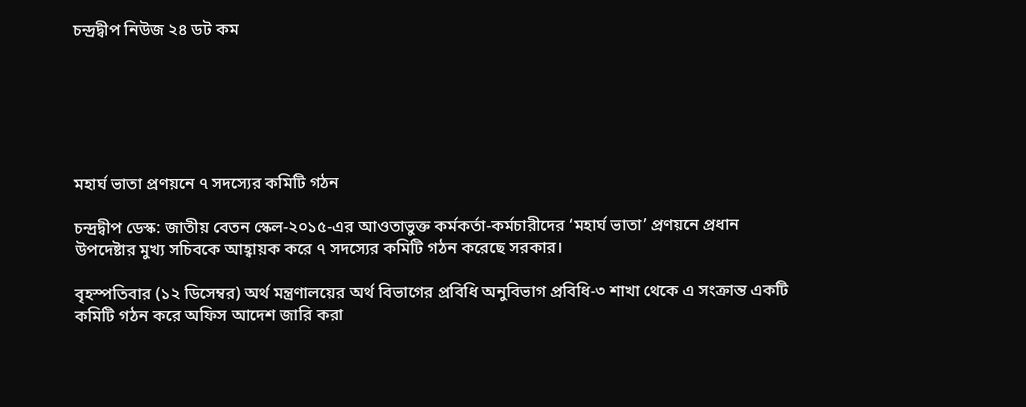চন্দ্রদ্বীপ নিউজ ২৪ ডট কম






মহার্ঘ ভাতা প্রণয়নে ৭ সদস্যের কমিটি গঠন

চন্দ্রদ্বীপ ডেস্ক: জাতীয় বেতন স্কেল-২০১৫-এর আওতাভুক্ত কর্মকর্তা-কর্মচারীদের ‘মহার্ঘ ভাতা’ প্রণয়নে প্রধান উপদেষ্টার মুখ্য সচিবকে আহ্বায়ক করে ৭ সদস্যের কমিটি গঠন করেছে সরকার।

বৃহস্পতিবার (১২ ডিসেম্বর) অর্থ মন্ত্রণালয়ের অর্থ বিভাগের প্রবিধি অনুবিভাগ প্রবিধি-৩ শাখা থেকে এ সংক্রান্ত একটি কমিটি গঠন করে অফিস আদেশ জারি করা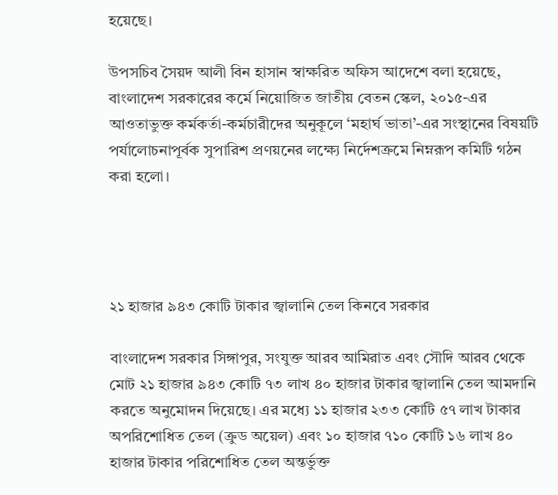হয়েছে।

উপসচিব সৈয়দ আলী বিন হাসান স্বাক্ষরিত অফিস আদেশে বলা হয়েছে, বাংলাদেশ সরকারের কর্মে নিয়োজিত জাতীয় বেতন স্কেল, ২০১৫-এর আওতাভুক্ত কর্মকর্তা-কর্মচারীদের অনুকূলে ‘মহার্ঘ ভাতা’-এর সংস্থানের বিষয়টি পর্যালোচনাপূর্বক সুপারিশ প্রণয়নের লক্ষ্যে নির্দেশক্রমে নিম্নরূপ কমিটি গঠন করা হলো।




২১ হাজার ৯৪৩ কোটি টাকার জ্বালানি তেল কিনবে সরকার

বাংলাদেশ সরকার সিঙ্গাপুর, সংযুক্ত আরব আমিরাত এবং সৌদি আরব থেকে মোট ২১ হাজার ৯৪৩ কোটি ৭৩ লাখ ৪০ হাজার টাকার জ্বালানি তেল আমদানি করতে অনুমোদন দিয়েছে। এর মধ্যে ১১ হাজার ২৩৩ কোটি ৫৭ লাখ টাকার অপরিশোধিত তেল (ক্রুড অয়েল) এবং ১০ হাজার ৭১০ কোটি ১৬ লাখ ৪০ হাজার টাকার পরিশোধিত তেল অন্তর্ভুক্ত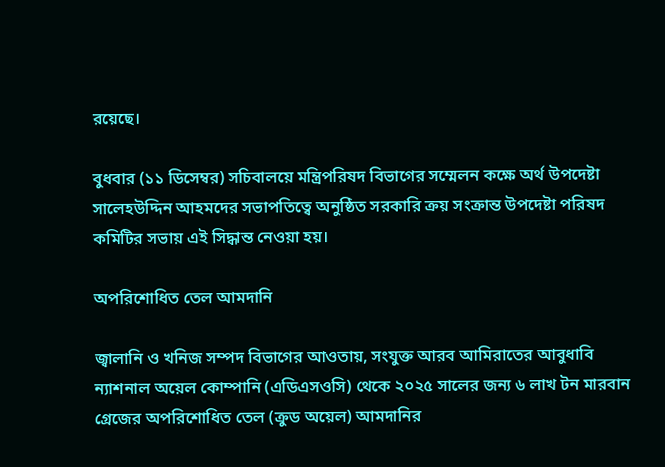রয়েছে।

বুধবার (১১ ডিসেম্বর) সচিবালয়ে মন্ত্রিপরিষদ বিভাগের সম্মেলন কক্ষে অর্থ উপদেষ্টা সালেহউদ্দিন আহমদের সভাপতিত্বে অনুষ্ঠিত সরকারি ক্রয় সংক্রান্ত উপদেষ্টা পরিষদ কমিটির সভায় এই সিদ্ধান্ত নেওয়া হয়।

অপরিশোধিত তেল আমদানি

জ্বালানি ও খনিজ সম্পদ বিভাগের আওতায়, সংযুক্ত আরব আমিরাতের আবুধাবি ন্যাশনাল অয়েল কোম্পানি (এডিএসওসি) থেকে ২০২৫ সালের জন্য ৬ লাখ টন মারবান গ্রেজের অপরিশোধিত তেল (ক্রুড অয়েল) আমদানির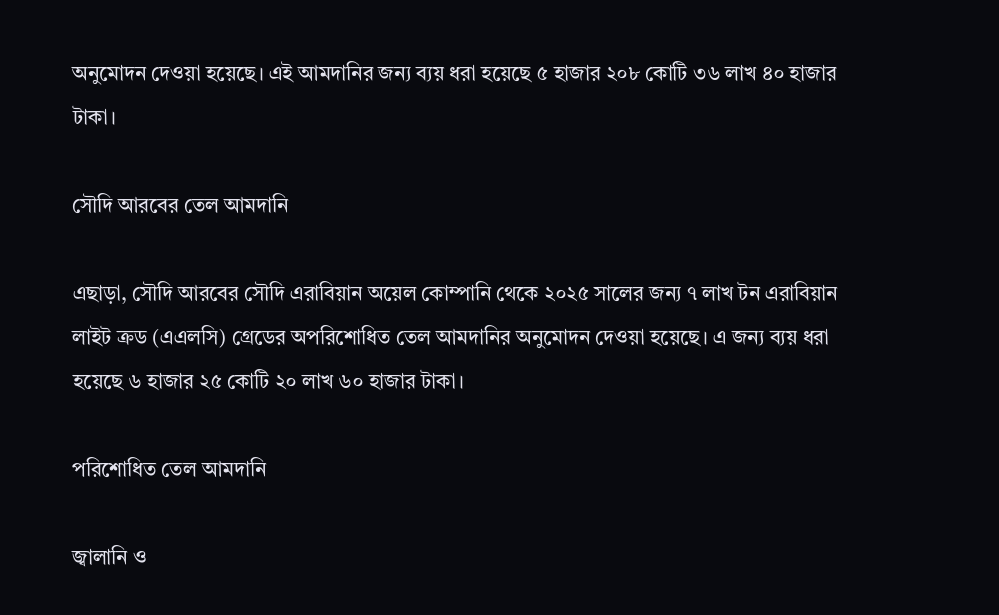অনুমোদন দেওয়া হয়েছে। এই আমদানির জন্য ব্যয় ধরা হয়েছে ৫ হাজার ২০৮ কোটি ৩৬ লাখ ৪০ হাজার টাকা।

সৌদি আরবের তেল আমদানি

এছাড়া, সৌদি আরবের সৌদি এরাবিয়ান অয়েল কোম্পানি থেকে ২০২৫ সালের জন্য ৭ লাখ টন এরাবিয়ান লাইট ক্রড (এএলসি) গ্রেডের অপরিশোধিত তেল আমদানির অনুমোদন দেওয়া হয়েছে। এ জন্য ব্যয় ধরা হয়েছে ৬ হাজার ২৫ কোটি ২০ লাখ ৬০ হাজার টাকা।

পরিশোধিত তেল আমদানি

জ্বালানি ও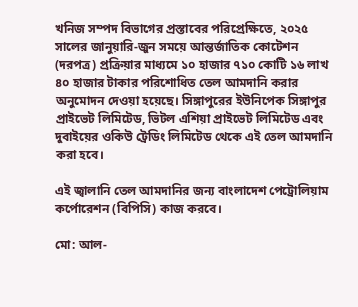খনিজ সম্পদ বিভাগের প্রস্তাবের পরিপ্রেক্ষিতে, ২০২৫ সালের জানুয়ারি-জুন সময়ে আন্তর্জাতিক কোটেশন (দরপত্র) প্রক্রিয়ার মাধ্যমে ১০ হাজার ৭১০ কোটি ১৬ লাখ ৪০ হাজার টাকার পরিশোধিত তেল আমদানি করার অনুমোদন দেওয়া হয়েছে। সিঙ্গাপুরের ইউনিপেক সিঙ্গাপুর প্রাইভেট লিমিটেড, ভিটল এশিয়া প্রাইভেট লিমিটেড এবং দুবাইয়ের ওকিউ ট্রেডিং লিমিটেড থেকে এই তেল আমদানি করা হবে।

এই জ্বালানি তেল আমদানির জন্য বাংলাদেশ পেট্রোলিয়াম কর্পোরেশন (বিপিসি) কাজ করবে।

মো: আল-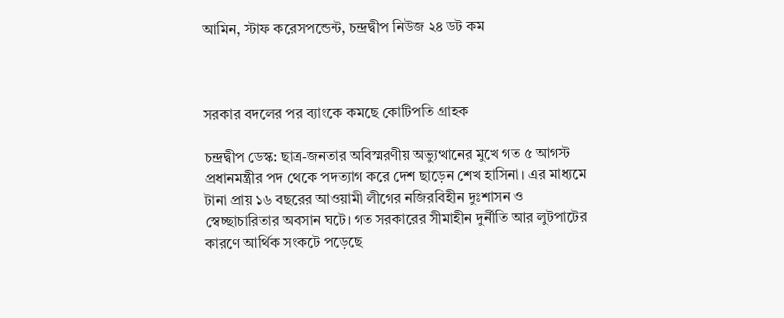আমিন, স্টাফ করেসপন্ডেন্ট, চন্দ্রদ্বীপ নিউজ ২৪ ডট কম



সরকার বদলের পর ব্যাংকে কমছে কোটিপতি গ্রাহক

চন্দ্রদ্বীপ ডেস্ক: ছাত্র-জনতার অবিস্মরণীয় অভ্যুত্থানের মুখে গত ৫ আগস্ট প্রধানমন্ত্রীর পদ থেকে পদত্যাগ করে দেশ ছাড়েন শেখ হাসিনা। এর মাধ্যমে টানা প্রায় ১৬ বছরের আওয়ামী লীগের নজিরবিহীন দুঃশাসন ও স্বেচ্ছাচারিতার অবসান ঘটে। গত সরকারের সীমাহীন দুর্নীতি আর লুটপাটের কারণে আর্থিক সংকটে পড়েছে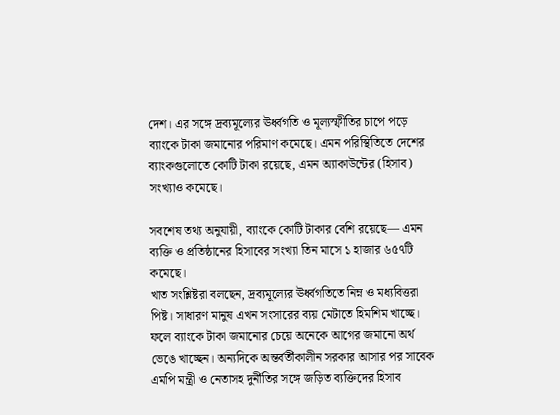দেশ। এর সঙ্গে দ্রব্যমূল্যের ঊর্ধ্বগতি ও মূল্যস্ফীতির চাপে পড়ে ব্যাংকে টাকা জমানোর পরিমাণ কমেছে। এমন পরিস্থিতিতে দেশের ব্যাংকগুলোতে কোটি টাকা রয়েছে, এমন অ্যাকাউন্টের (হিসাব) সংখ্যাও কমেছে।

সবশেষ তথ্য অনুযায়ী, ব্যাংকে কোটি টাকার বেশি রয়েছে— এমন ব্যক্তি ও প্রতিষ্ঠানের হিসাবের সংখ্যা তিন মাসে ১ হাজার ৬৫৭টি কমেছে।
খাত সংশ্লিষ্টরা বলছেন, দ্রব্যমূল্যের ঊর্ধ্বগতিতে নিম্ন ও মধ্যবিত্তরা পিষ্ট। সাধারণ মানুষ এখন সংসারের ব্যয় মেটাতে হিমশিম খাচ্ছে। ফলে ব্যাংকে টাকা জমানোর চেয়ে অনেকে আগের জমানো অর্থ ভেঙে খাচ্ছেন। অন্যদিকে অন্তর্বর্তীকালীন সরকার আসার পর সাবেক এমপি মন্ত্রী ও নেতাসহ দুর্নীতির সঙ্গে জড়িত ব্যক্তিদের হিসাব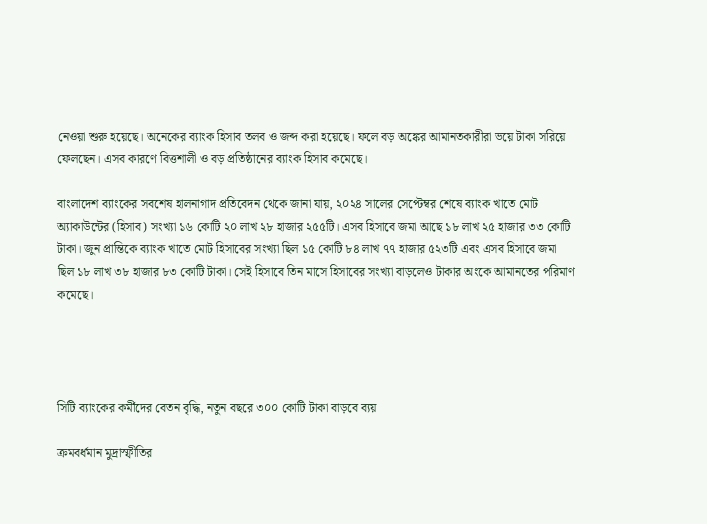নেওয়া শুরু হয়েছে। অনেকের ব্যাংক হিসাব তলব ও জব্দ করা হয়েছে। ফলে বড় অঙ্কের আমানতকারীরা ভয়ে টাকা সরিয়ে ফেলছেন। এসব কারণে বিত্তশালী ও বড় প্রতিষ্ঠানের ব্যাংক হিসাব কমেছে।

বাংলাদেশ ব্যাংকের সবশেষ হালনাগাদ প্রতিবেদন থেকে জানা যায়, ২০২৪ সালের সেপ্টেম্বর শেষে ব্যাংক খাতে মোট অ্যাকাউন্টের (হিসাব) সংখ্যা ১৬ কোটি ২০ লাখ ২৮ হাজার ২৫৫টি। এসব হিসাবে জমা আছে ১৮ লাখ ২৫ হাজার ৩৩ কোটি টাকা। জুন প্রান্তিকে ব্যাংক খাতে মোট হিসাবের সংখ্যা ছিল ১৫ কোটি ৮৪ লাখ ৭৭ হাজার ৫২৩টি এবং এসব হিসাবে জমা ছিল ১৮ লাখ ৩৮ হাজার ৮৩ কোটি টাকা। সেই হিসাবে তিন মাসে হিসাবের সংখ্যা বাড়লেও টাকার অংকে আমানতের পরিমাণ কমেছে।




সিটি ব্যাংকের কর্মীদের বেতন বৃদ্ধি, নতুন বছরে ৩০০ কোটি টাকা বাড়বে ব্যয়

ক্রমবর্ধমান মুদ্রাস্ফীতির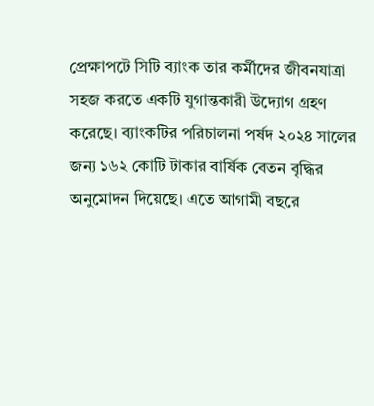প্রেক্ষাপটে সিটি ব্যাংক তার কর্মীদের জীবনযাত্রা সহজ করতে একটি যুগান্তকারী উদ্যোগ গ্রহণ করেছে। ব্যাংকটির পরিচালনা পর্ষদ ২০২৪ সালের জন্য ১৬২ কোটি টাকার বার্ষিক বেতন বৃদ্ধির অনুমোদন দিয়েছে। এতে আগামী বছরে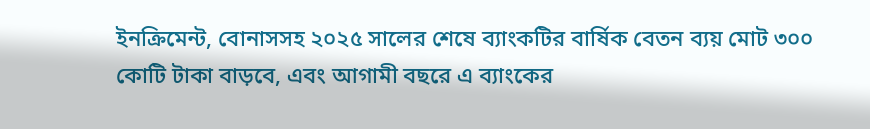ইনক্রিমেন্ট, বোনাসসহ ২০২৫ সালের শেষে ব্যাংকটির বার্ষিক বেতন ব্যয় মোট ৩০০ কোটি টাকা বাড়বে, এবং আগামী বছরে এ ব্যাংকের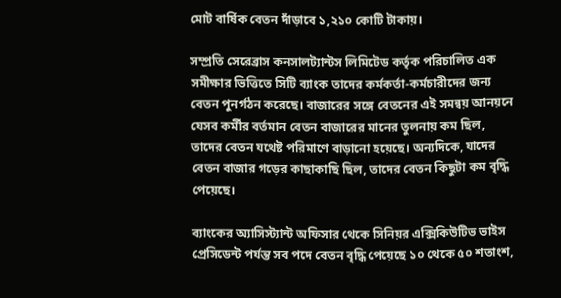মোট বার্ষিক বেতন দাঁড়াবে ১,২১০ কোটি টাকায়।

সম্প্রতি সেরেব্রাস কনসালট্যান্টস লিমিটেড কর্তৃক পরিচালিত এক সমীক্ষার ভিত্তিতে সিটি ব্যাংক তাদের কর্মকর্তা-কর্মচারীদের জন্য বেতন পুনর্গঠন করেছে। বাজারের সঙ্গে বেতনের এই সমন্বয় আনয়নে যেসব কর্মীর বর্তমান বেতন বাজারের মানের তুলনায় কম ছিল, তাদের বেতন যথেষ্ট পরিমাণে বাড়ানো হয়েছে। অন্যদিকে, যাদের বেতন বাজার গড়ের কাছাকাছি ছিল, তাদের বেতন কিছুটা কম বৃদ্ধি পেয়েছে।

ব্যাংকের অ্যাসিস্ট্যান্ট অফিসার থেকে সিনিয়র এক্সিকিউটিভ ভাইস প্রেসিডেন্ট পর্যন্ত সব পদে বেতন বৃদ্ধি পেয়েছে ১০ থেকে ৫০ শতাংশ,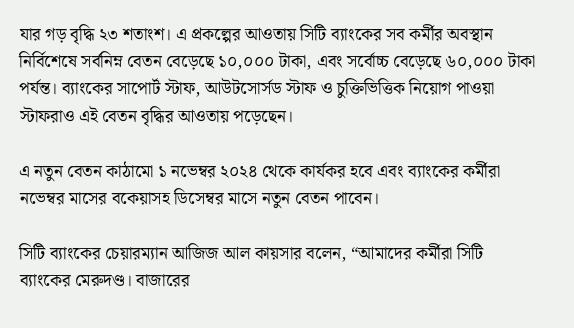যার গড় বৃদ্ধি ২৩ শতাংশ। এ প্রকল্পের আওতায় সিটি ব্যাংকের সব কর্মীর অবস্থান নির্বিশেষে সর্বনিম্ন বেতন বেড়েছে ১০,০০০ টাকা, এবং সর্বোচ্চ বেড়েছে ৬০,০০০ টাকা পর্যন্ত। ব্যাংকের সাপোর্ট স্টাফ, আউটসোর্সড স্টাফ ও চুক্তিভিত্তিক নিয়োগ পাওয়া স্টাফরাও এই বেতন বৃদ্ধির আওতায় পড়েছেন।

এ নতুন বেতন কাঠামো ১ নভেম্বর ২০২৪ থেকে কার্যকর হবে এবং ব্যাংকের কর্মীরা নভেম্বর মাসের বকেয়াসহ ডিসেম্বর মাসে নতুন বেতন পাবেন।

সিটি ব্যাংকের চেয়ারম্যান আজিজ আল কায়সার বলেন, “আমাদের কর্মীরা সিটি ব্যাংকের মেরুদণ্ড। বাজারের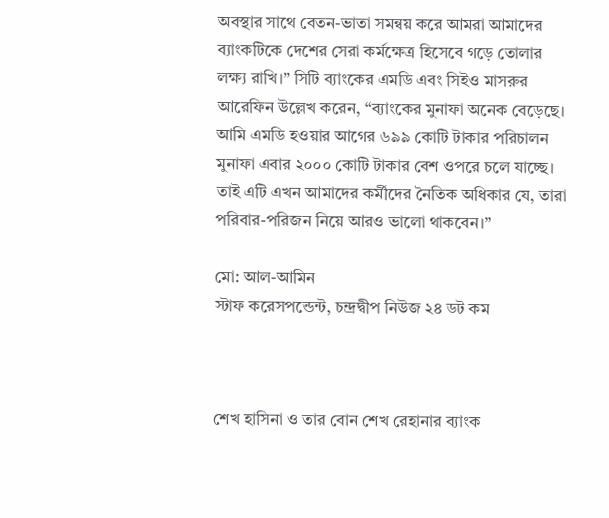অবস্থার সাথে বেতন-ভাতা সমন্বয় করে আমরা আমাদের ব্যাংকটিকে দেশের সেরা কর্মক্ষেত্র হিসেবে গড়ে তোলার লক্ষ্য রাখি।” সিটি ব্যাংকের এমডি এবং সিইও মাসরুর আরেফিন উল্লেখ করেন, “ব্যাংকের মুনাফা অনেক বেড়েছে। আমি এমডি হওয়ার আগের ৬৯৯ কোটি টাকার পরিচালন মুনাফা এবার ২০০০ কোটি টাকার বেশ ওপরে চলে যাচ্ছে। তাই এটি এখন আমাদের কর্মীদের নৈতিক অধিকার যে, তারা পরিবার-পরিজন নিয়ে আরও ভালো থাকবেন।”

মো: আল-আমিন
স্টাফ করেসপন্ডেন্ট, চন্দ্রদ্বীপ নিউজ ২৪ ডট কম



শেখ হাসিনা ও তার বোন শেখ রেহানার ব্যাংক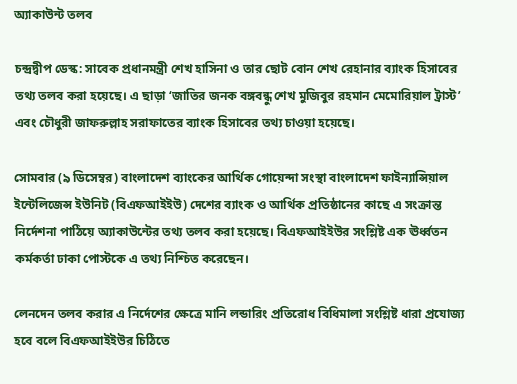অ্যাকাউন্ট তলব

চন্দ্রদ্বীপ ডেস্ক: সাবেক প্রধানমন্ত্রী শেখ হাসিনা ও তার ছোট বোন শেখ রেহানার ব্যাংক হিসাবের তথ্য তলব করা হ‌য়ে‌ছে। এ ছাড়া ‘জাতির জনক বঙ্গবন্ধু শেখ মুজিবুর রহমান মেমোরিয়াল ট্রাস্ট’ এবং চৌধুরী জাফরুল্লাহ সরাফাতের ব্যাংক হিসাবের তথ্য চাওয়া হয়েছে।

সোমবার (৯ ডিসেম্বর) বাংলাদেশ ব্যাংকের আর্থিক গোয়েন্দা সংস্থা বাংলাদেশ ফাইন্যান্সিয়াল ইন্টেলিজেন্স ইউনিট (বিএফআইইউ) দেশের ব্যাংক ও আর্থিক প্রতিষ্ঠানের কাছে এ সংক্রান্ত নির্দেশনা পাঠিয়ে অ্যাকাউন্টের তথ্য তলব করা হয়েছে। বিএফআইইউর সংশ্লিষ্ট এক ঊর্ধ্বতন কর্মকর্তা ঢাকা পোস্টকে এ তথ্য নিশ্চিত করেছেন।

লেনদেন তলব করার এ নির্দেশের ক্ষেত্রে মানি লন্ডারিং প্রতিরোধ বিধিমালা সংশ্লিষ্ট ধারা প্রযোজ্য হবে বলে বিএফআইইউর চিঠিতে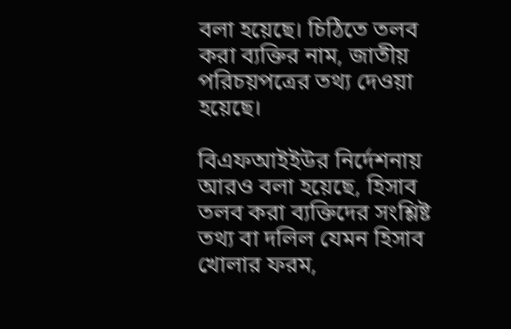বলা হয়েছে। চিঠিতে তলব করা ব্যক্তির নাম, জাতীয় পরিচয়পত্রের তথ্য দেওয়া হয়েছে।

বিএফআইইউর নির্দেশনায় আরও বলা হয়েছে, হিসাব তলব করা ব্যক্তিদের সংশ্লিষ্ট তথ্য বা দলিল যেমন হিসাব খোলার ফরম,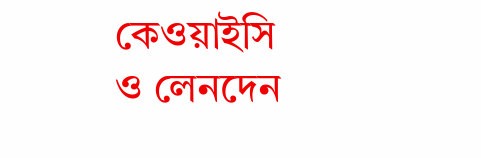কেওয়াইসি ও লেনদেন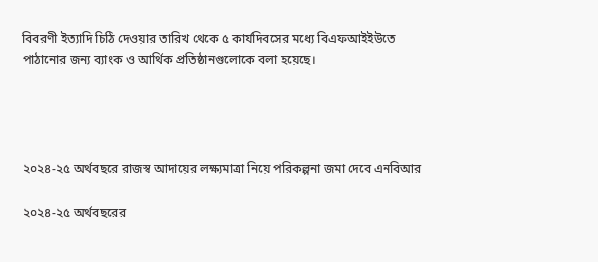বিবরণী ইত্যাদি চিঠি দেওয়ার তারিখ থেকে ৫ কার্যদিবসের মধ্যে বিএফআইইউতে পাঠানোর জন্য ব্যাংক ও আর্থিক প্রতিষ্ঠানগুলোকে বলা হয়েছে।




২০২৪-২৫ অর্থবছরে রাজস্ব আদায়ের লক্ষ্যমাত্রা নিয়ে পরিকল্পনা জমা দেবে এনবিআর

২০২৪-২৫ অর্থবছরের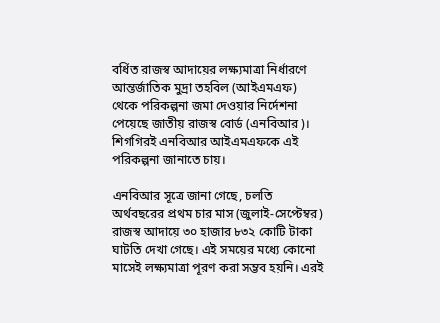বর্ধিত রাজস্ব আদায়ের লক্ষ্যমাত্রা নির্ধারণে আন্তর্জাতিক মুদ্রা তহবিল (আইএমএফ) থেকে পরিকল্পনা জমা দেওয়ার নির্দেশনা পেয়েছে জাতীয় রাজস্ব বোর্ড (এনবিআর)। শিগগিরই এনবিআর আইএমএফকে এই পরিকল্পনা জানাতে চায়।

এনবিআর সূত্রে জানা গেছে, চলতি অর্থবছরের প্রথম চার মাস (জুলাই-সেপ্টেম্বর) রাজস্ব আদায়ে ৩০ হাজার ৮৩২ কোটি টাকা ঘাটতি দেখা গেছে। এই সময়ের মধ্যে কোনো মাসেই লক্ষ্যমাত্রা পূরণ করা সম্ভব হয়নি। এরই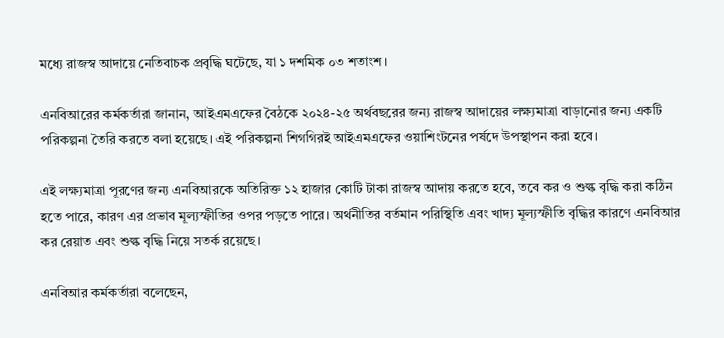মধ্যে রাজস্ব আদায়ে নেতিবাচক প্রবৃদ্ধি ঘটেছে, যা ১ দশমিক ০৩ শতাংশ।

এনবিআরের কর্মকর্তারা জানান, আইএমএফের বৈঠকে ২০২৪-২৫ অর্থবছরের জন্য রাজস্ব আদায়ের লক্ষ্যমাত্রা বাড়ানোর জন্য একটি পরিকল্পনা তৈরি করতে বলা হয়েছে। এই পরিকল্পনা শিগগিরই আইএমএফের ওয়াশিংটনের পর্ষদে উপস্থাপন করা হবে।

এই লক্ষ্যমাত্রা পূরণের জন্য এনবিআরকে অতিরিক্ত ১২ হাজার কোটি টাকা রাজস্ব আদায় করতে হবে, তবে কর ও শুল্ক বৃদ্ধি করা কঠিন হতে পারে, কারণ এর প্রভাব মূল্যস্ফীতির ওপর পড়তে পারে। অর্থনীতির বর্তমান পরিস্থিতি এবং খাদ্য মূল্যস্ফীতি বৃদ্ধির কারণে এনবিআর কর রেয়াত এবং শুল্ক বৃদ্ধি নিয়ে সতর্ক রয়েছে।

এনবিআর কর্মকর্তারা বলেছেন,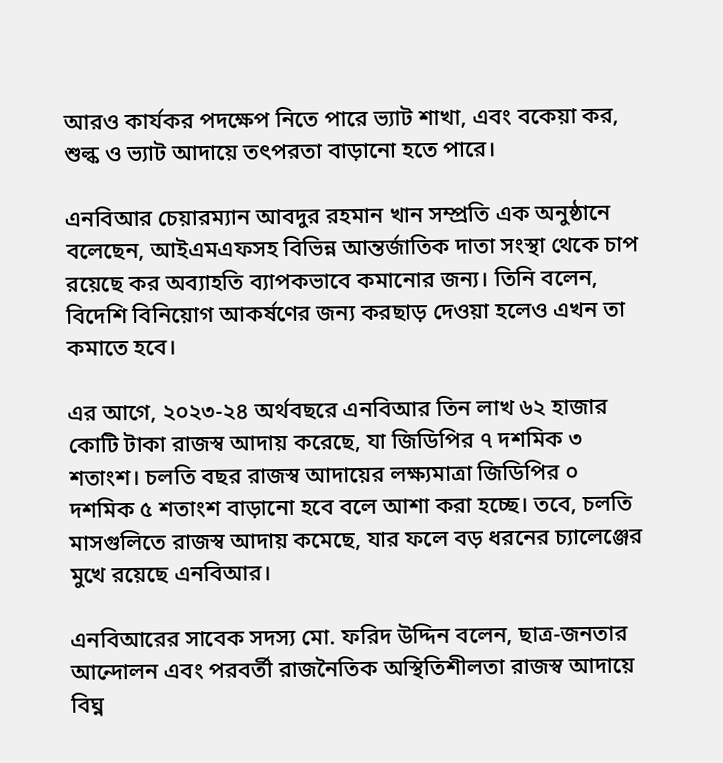আরও কার্যকর পদক্ষেপ নিতে পারে ভ্যাট শাখা, এবং বকেয়া কর, শুল্ক ও ভ্যাট আদায়ে তৎপরতা বাড়ানো হতে পারে।

এনবিআর চেয়ারম্যান আবদুর রহমান খান সম্প্রতি এক অনুষ্ঠানে বলেছেন, আইএমএফসহ বিভিন্ন আন্তর্জাতিক দাতা সংস্থা থেকে চাপ রয়েছে কর অব্যাহতি ব্যাপকভাবে কমানোর জন্য। তিনি বলেন, বিদেশি বিনিয়োগ আকর্ষণের জন্য করছাড় দেওয়া হলেও এখন তা কমাতে হবে।

এর আগে, ২০২৩-২৪ অর্থবছরে এনবিআর তিন লাখ ৬২ হাজার কোটি টাকা রাজস্ব আদায় করেছে, যা জিডিপির ৭ দশমিক ৩ শতাংশ। চলতি বছর রাজস্ব আদায়ের লক্ষ্যমাত্রা জিডিপির ০ দশমিক ৫ শতাংশ বাড়ানো হবে বলে আশা করা হচ্ছে। তবে, চলতি মাসগুলিতে রাজস্ব আদায় কমেছে, যার ফলে বড় ধরনের চ্যালেঞ্জের মুখে রয়েছে এনবিআর।

এনবিআরের সাবেক সদস্য মো. ফরিদ উদ্দিন বলেন, ছাত্র-জনতার আন্দোলন এবং পরবর্তী রাজনৈতিক অস্থিতিশীলতা রাজস্ব আদায়ে বিঘ্ন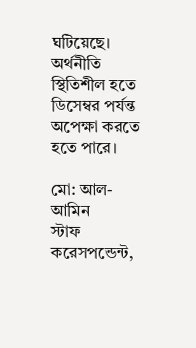ঘটিয়েছে। অর্থনীতি স্থিতিশীল হতে ডিসেম্বর পর্যন্ত অপেক্ষা করতে হতে পারে।

মো: আল-আমিন
স্টাফ করেসপন্ডেন্ট,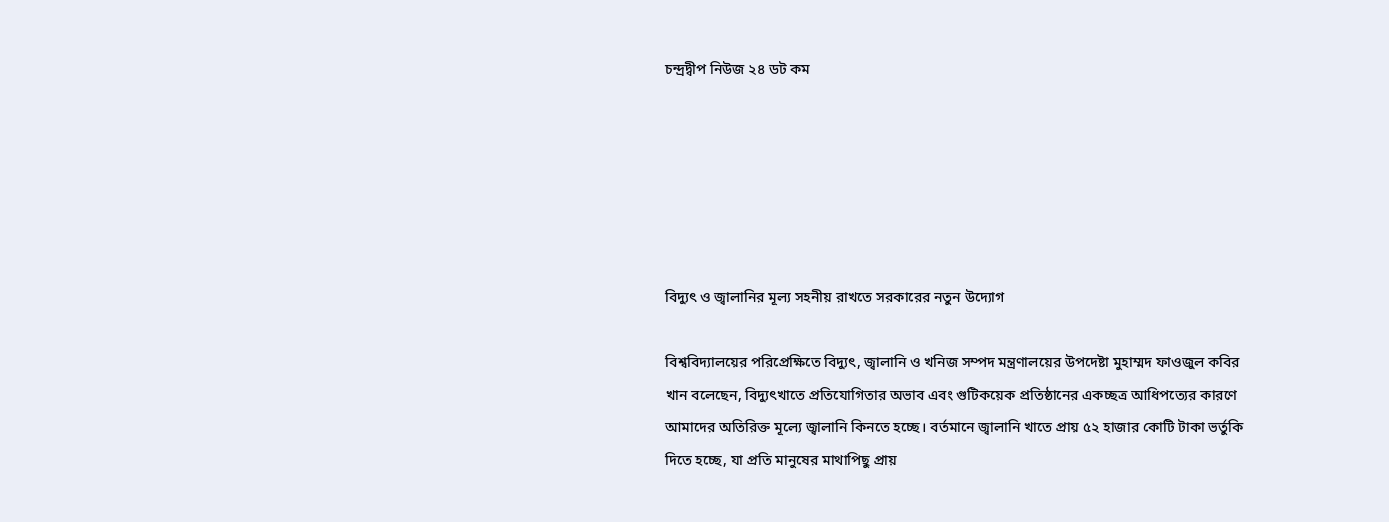চন্দ্রদ্বীপ নিউজ ২৪ ডট কম






বিদ্যুৎ ও জ্বালানির মূল্য সহনীয় রাখতে সরকারের নতুন উদ্যোগ

বিশ্ববিদ্যালয়ের পরিপ্রেক্ষিতে বিদ্যুৎ, জ্বালানি ও খনিজ সম্পদ মন্ত্রণালয়ের উপদেষ্টা মুহাম্মদ ফাওজুল কবির খান বলেছেন, বিদ্যুৎখাতে প্রতিযোগিতার অভাব এবং গুটিকয়েক প্রতিষ্ঠানের একচ্ছত্র আধিপত্যের কারণে আমাদের অতিরিক্ত মূল্যে জ্বালানি কিনতে হচ্ছে। বর্তমানে জ্বালানি খাতে প্রায় ৫২ হাজার কোটি টাকা ভর্তুকি দিতে হচ্ছে, যা প্রতি মানুষের মাথাপিছু প্রায়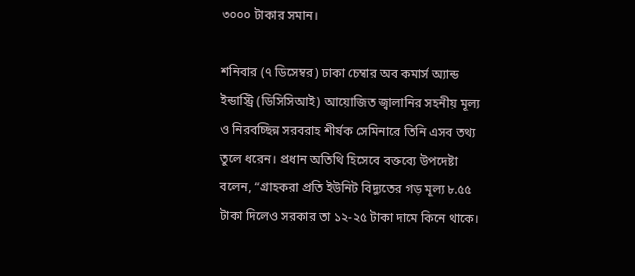৩০০০ টাকার সমান।

শনিবার (৭ ডিসেম্বর) ঢাকা চেম্বার অব কমার্স অ্যান্ড ইন্ডাস্ট্রি (ডিসিসিআই) আয়োজিত জ্বালানির সহনীয় মূল্য ও নিরবচ্ছিন্ন সরবরাহ শীর্ষক সেমিনারে তিনি এসব তথ্য তুলে ধরেন। প্রধান অতিথি হিসেবে বক্তব্যে উপদেষ্টা বলেন, “গ্রাহকরা প্রতি ইউনিট বিদ্যুতের গড় মূল্য ৮.৫৫ টাকা দিলেও সরকার তা ১২-২৫ টাকা দামে কিনে থাকে।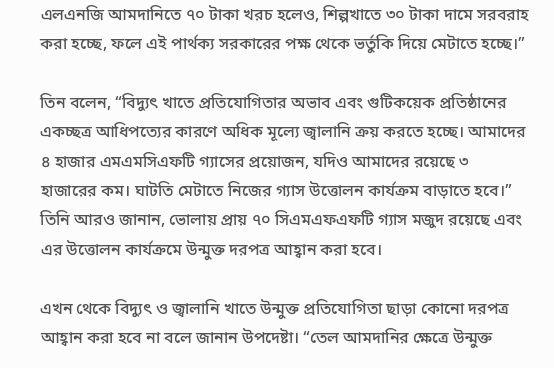এলএনজি আমদানিতে ৭০ টাকা খরচ হলেও, শিল্পখাতে ৩০ টাকা দামে সরবরাহ করা হচ্ছে, ফলে এই পার্থক্য সরকারের পক্ষ থেকে ভর্তুকি দিয়ে মেটাতে হচ্ছে।”

তিন বলেন, “বিদ্যুৎ খাতে প্রতিযোগিতার অভাব এবং গুটিকয়েক প্রতিষ্ঠানের একচ্ছত্র আধিপত্যের কারণে অধিক মূল্যে জ্বালানি ক্রয় করতে হচ্ছে। আমাদের ৪ হাজার এমএমসিএফটি গ্যাসের প্রয়োজন, যদিও আমাদের রয়েছে ৩ হাজারের কম। ঘাটতি মেটাতে নিজের গ্যাস উত্তোলন কার্যক্রম বাড়াতে হবে।” তিনি আরও জানান, ভোলায় প্রায় ৭০ সিএমএফএফটি গ্যাস মজুদ রয়েছে এবং এর উত্তোলন কার্যক্রমে উন্মুক্ত দরপত্র আহ্বান করা হবে।

এখন থেকে বিদ্যুৎ ও জ্বালানি খাতে উন্মুক্ত প্রতিযোগিতা ছাড়া কোনো দরপত্র আহ্বান করা হবে না বলে জানান উপদেষ্টা। “তেল আমদানির ক্ষেত্রে উন্মুক্ত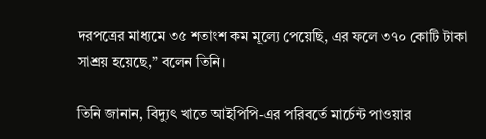দরপত্রের মাধ্যমে ৩৫ শতাংশ কম মূল্যে পেয়েছি, এর ফলে ৩৭০ কোটি টাকা সাশ্রয় হয়েছে,” বলেন তিনি।

তিনি জানান, বিদ্যুৎ খাতে আইপিপি-এর পরিবর্তে মার্চেন্ট পাওয়ার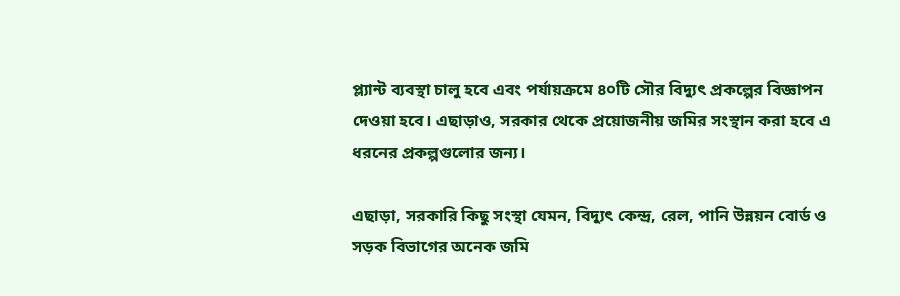প্ল্যান্ট ব্যবস্থা চালু হবে এবং পর্যায়ক্রমে ৪০টি সৌর বিদ্যুৎ প্রকল্পের বিজ্ঞাপন দেওয়া হবে। এছাড়াও, সরকার থেকে প্রয়োজনীয় জমির সংস্থান করা হবে এ ধরনের প্রকল্পগুলোর জন্য।

এছাড়া, সরকারি কিছু সংস্থা যেমন, বিদ্যুৎ কেন্দ্র, রেল, পানি উন্নয়ন বোর্ড ও সড়ক বিভাগের অনেক জমি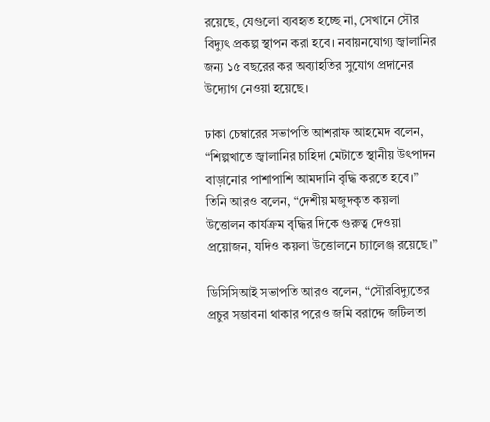রয়েছে, যেগুলো ব্যবহৃত হচ্ছে না, সেখানে সৌর বিদ্যুৎ প্রকল্প স্থাপন করা হবে। নবায়নযোগ্য জ্বালানির জন্য ১৫ বছরের কর অব্যাহতির সুযোগ প্রদানের উদ্যোগ নেওয়া হয়েছে।

ঢাকা চেম্বারের সভাপতি আশরাফ আহমেদ বলেন, “শিল্পখাতে জ্বালানির চাহিদা মেটাতে স্থানীয় উৎপাদন বাড়ানোর পাশাপাশি আমদানি বৃদ্ধি করতে হবে।” তিনি আরও বলেন, “দেশীয় মজুদকৃত কয়লা উত্তোলন কার্যক্রম বৃদ্ধির দিকে গুরুত্ব দেওয়া প্রয়োজন, যদিও কয়লা উত্তোলনে চ্যালেঞ্জ রয়েছে।”

ডিসিসিআই সভাপতি আরও বলেন, “সৌরবিদ্যুতের প্রচুর সম্ভাবনা থাকার পরেও জমি বরাদ্দে জটিলতা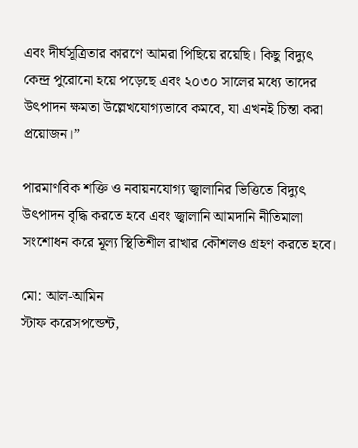এবং দীর্ঘসূত্রিতার কারণে আমরা পিছিয়ে রয়েছি। কিছু বিদ্যুৎ কেন্দ্র পুরোনো হয়ে পড়েছে এবং ২০৩০ সালের মধ্যে তাদের উৎপাদন ক্ষমতা উল্লেখযোগ্যভাবে কমবে, যা এখনই চিন্তা করা প্রয়োজন।”

পারমাণবিক শক্তি ও নবায়নযোগ্য জ্বালানির ভিত্তিতে বিদ্যুৎ উৎপাদন বৃদ্ধি করতে হবে এবং জ্বালানি আমদানি নীতিমালা সংশোধন করে মূল্য স্থিতিশীল রাখার কৌশলও গ্রহণ করতে হবে।

মো: আল-আমিন
স্টাফ করেসপন্ডেন্ট,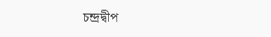চন্দ্রদ্বীপ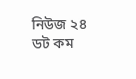নিউজ ২৪ ডট কম